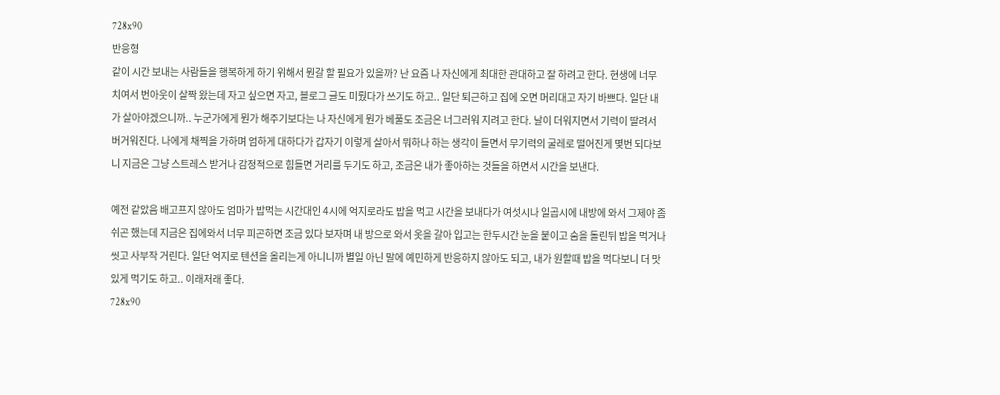728x90
반응형
같이 시간 보내는 사람들을 행복하게 하기 위해서 뭔갈 할 필요가 있을까? 난 요즘 나 자신에게 최대한 관대하고 잘 하려고 한다. 현생에 너무 치여서 번아웃이 살짝 왔는데 자고 싶으면 자고, 블로그 글도 미뤘다가 쓰기도 하고.. 일단 퇴근하고 집에 오면 머리대고 자기 바쁘다. 일단 내가 살아야겠으니까.. 누군가에게 뭔가 해주기보다는 나 자신에게 뭔가 베풀도 조금은 너그러워 지려고 한다. 날이 더워지면서 기력이 딸려서 버거워진다. 나에게 채찍을 가하며 엄하게 대하다가 갑자기 이렇게 살아서 뭐하나 하는 생각이 들면서 무기력의 굴레로 떨어진게 몇번 되다보니 지금은 그냥 스트레스 받거나 감정적으로 힘들면 거리를 두기도 하고, 조금은 내가 좋아하는 것들을 하면서 시간을 보낸다.

예전 같았음 배고프지 않아도 엄마가 밥먹는 시간대인 4시에 억지로라도 밥을 먹고 시간을 보내다가 여섯시나 일곱시에 내방에 와서 그제야 좀 쉬곤 했는데 지금은 집에와서 너무 피곤하면 조금 있다 보자며 내 방으로 와서 옷을 갈아 입고는 한두시간 눈을 붙이고 숨을 돌린뒤 밥을 먹거나 씻고 사부작 거린다. 일단 억지로 텐션을 올리는게 아니니까 별일 아닌 말에 예민하게 반응하지 않아도 되고, 내가 원할때 밥을 먹다보니 더 맛있게 먹기도 하고.. 이래저래 좋다.
728x90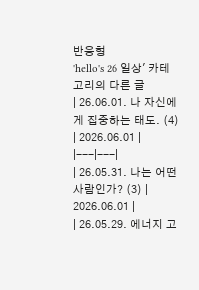반응형
'hello's 26 일상' 카테고리의 다른 글
| 26.06.01. 나 자신에게 집중하는 태도. (4) | 2026.06.01 |
|---|---|
| 26.05.31. 나는 어떤 사람인가? (3) | 2026.06.01 |
| 26.05.29. 에너지 고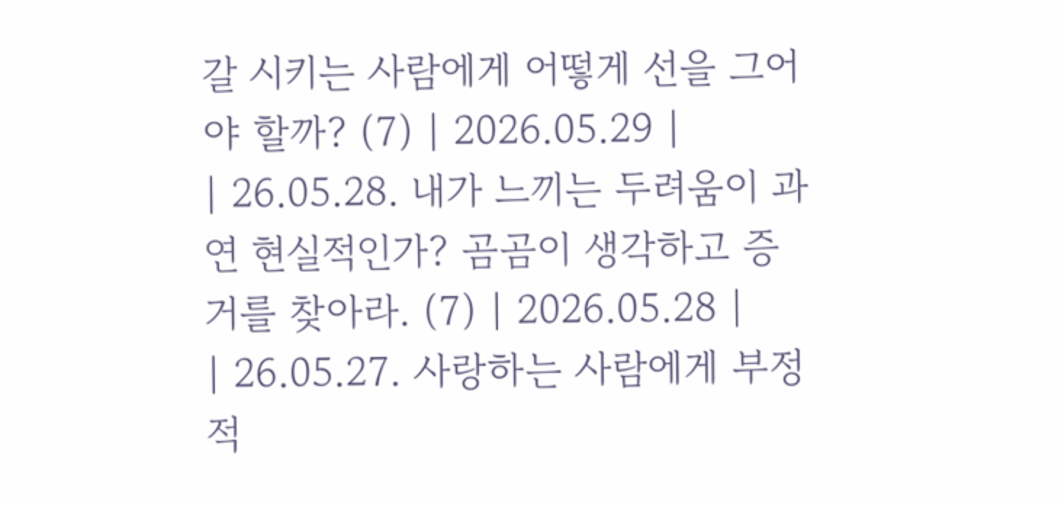갈 시키는 사람에게 어떻게 선을 그어야 할까? (7) | 2026.05.29 |
| 26.05.28. 내가 느끼는 두려움이 과연 현실적인가? 곰곰이 생각하고 증거를 찾아라. (7) | 2026.05.28 |
| 26.05.27. 사랑하는 사람에게 부정적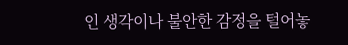인 생각이나 불안한 감정을 털어놓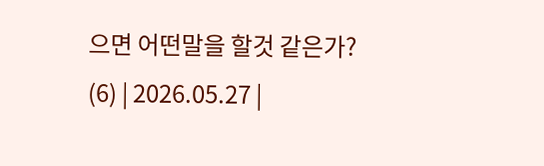으면 어떤말을 할것 같은가? (6) | 2026.05.27 |